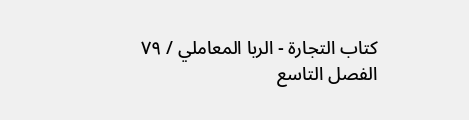كتاب التجارة - الربا المعاملي / ٧٩
الفصل التاسع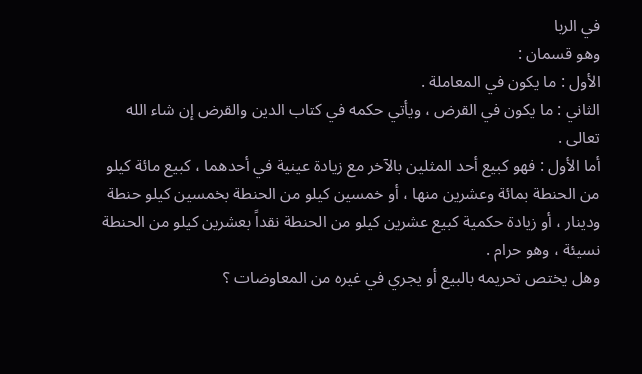في الربا
وهو قسمان :
الأول : ما يكون في المعاملة .
الثاني : ما يكون في القرض ، ويأتي حكمه في كتاب الدين والقرض إن شاء الله
تعالى .
أما الأول : فهو كبيع أحد المثلين بالآخر مع زيادة عينية في أحدهما ، كبيع مائة كيلو
من الحنطة بمائة وعشرين منها ، أو خمسين كيلو من الحنطة بخمسين كيلو حنطة
ودينار ، أو زيادة حكمية كبيع عشرين كيلو من الحنطة نقداً بعشرين كيلو من الحنطة
نسيئة ، وهو حرام .
وهل يختص تحريمه بالبيع أو يجري في غيره من المعاوضات ؟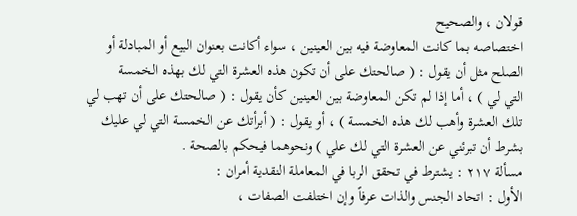قولان ، والصحيح
اختصاصه بما كانت المعاوضة فيه بين العينين ، سواء أكانت بعنوان البيع أو المبادلة أو
الصلح مثل أن يقول : ( صالحتك على أن تكون هذه العشرة التي لك بهذه الخمسة
التي لي ) ، أما إذا لم تكن المعاوضة بين العينين كأن يقول : ( صالحتك على أن تهب لي
تلك العشرة وأهب لك هذه الخمسة ) ، أو يقول : ( أبرأتك عن الخمسة التي لي عليك
بشرط أن تبرئني عن العشرة التي لك علي ) ونحوهما فيحكم بالصحة .
مسألة ۲۱۷ : يشترط في تحقق الربا في المعاملة النقدية أمران :
الأول : اتحاد الجنس والذات عرفاً وإن اختلفت الصفات ،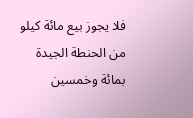فلا يجوز بيع مائة كيلو
من الحنطة الجيدة بمائة وخمسين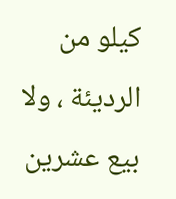كيلو من الرديئة ، ولا بيع عشرين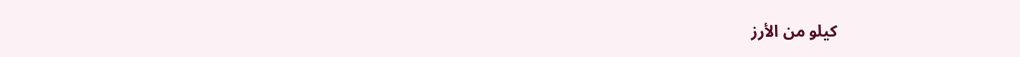كيلو من الأرز